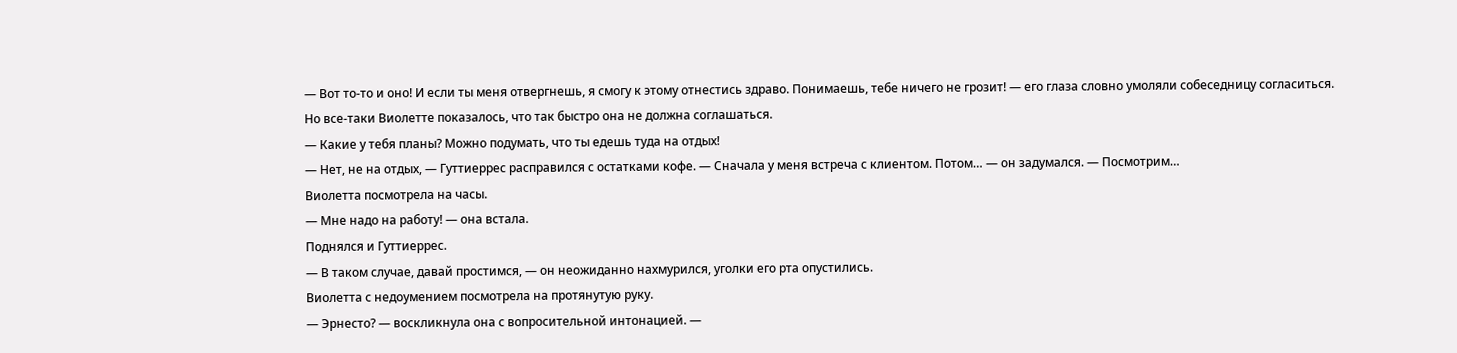— Вот то-то и оно! И если ты меня отвергнешь, я смогу к этому отнестись здраво. Понимаешь, тебе ничего не грозит! — его глаза словно умоляли собеседницу согласиться.
Но все-таки Виолетте показалось, что так быстро она не должна соглашаться.
— Какие у тебя планы? Можно подумать, что ты едешь туда на отдых!
— Нет, не на отдых, — Гуттиеррес расправился с остатками кофе. — Сначала у меня встреча с клиентом. Потом… — он задумался. — Посмотрим…
Виолетта посмотрела на часы.
— Мне надо на работу! — она встала.
Поднялся и Гуттиеррес.
— В таком случае, давай простимся, — он неожиданно нахмурился, уголки его рта опустились.
Виолетта с недоумением посмотрела на протянутую руку.
— Эрнесто? — воскликнула она с вопросительной интонацией. —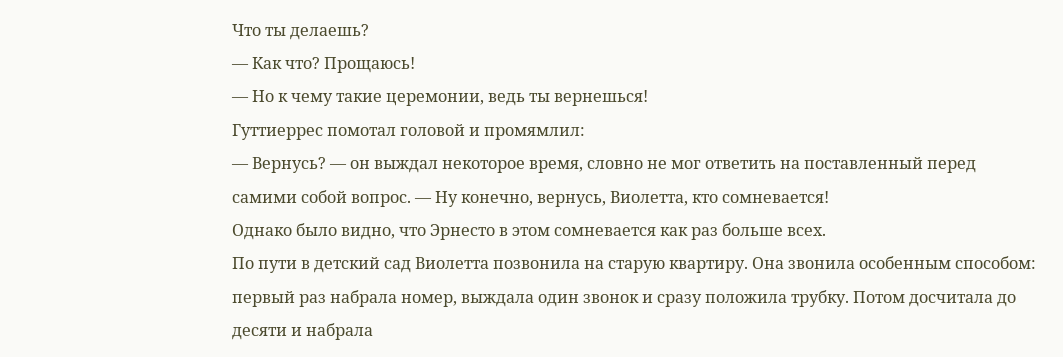Что ты делаешь?
— Как что? Прощаюсь!
— Но к чему такие церемонии, ведь ты вернешься!
Гуттиеррес помотал головой и промямлил:
— Вернусь? — он выждал некоторое время, словно не мог ответить на поставленный перед самими собой вопрос. — Ну конечно, вернусь, Виолетта, кто сомневается!
Однако было видно, что Эрнесто в этом сомневается как раз больше всех.
По пути в детский сад Виолетта позвонила на старую квартиру. Она звонила особенным способом: первый раз набрала номер, выждала один звонок и сразу положила трубку. Потом досчитала до десяти и набрала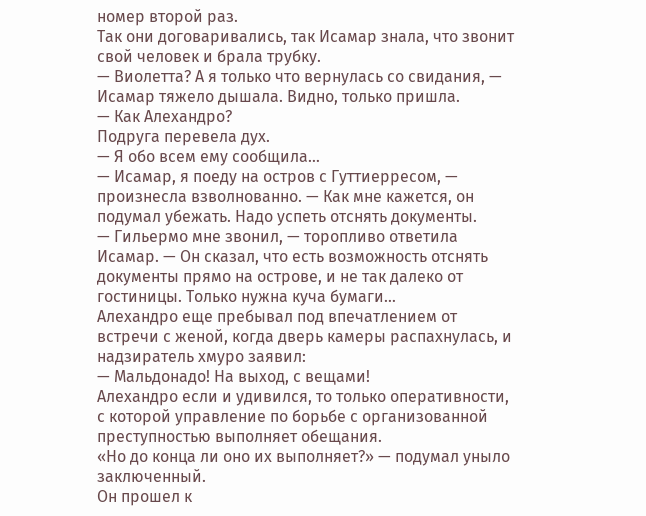номер второй раз.
Так они договаривались, так Исамар знала, что звонит свой человек и брала трубку.
— Виолетта? А я только что вернулась со свидания, — Исамар тяжело дышала. Видно, только пришла.
— Как Алехандро?
Подруга перевела дух.
— Я обо всем ему сообщила…
— Исамар, я поеду на остров с Гуттиерресом, — произнесла взволнованно. — Как мне кажется, он подумал убежать. Надо успеть отснять документы.
— Гильермо мне звонил, — торопливо ответила Исамар. — Он сказал, что есть возможность отснять документы прямо на острове, и не так далеко от гостиницы. Только нужна куча бумаги…
Алехандро еще пребывал под впечатлением от встречи с женой, когда дверь камеры распахнулась, и надзиратель хмуро заявил:
— Мальдонадо! На выход, с вещами!
Алехандро если и удивился, то только оперативности, с которой управление по борьбе с организованной преступностью выполняет обещания.
«Но до конца ли оно их выполняет?» — подумал уныло заключенный.
Он прошел к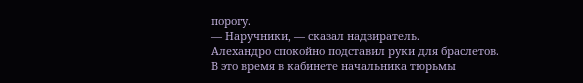порогу.
— Наручники, — сказал надзиратель.
Алехандро спокойно подставил руки для браслетов.
В это время в кабинете начальника тюрьмы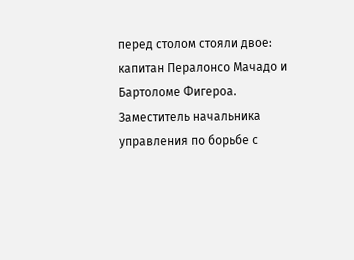перед столом стояли двое: капитан Пералонсо Мачадо и Бартоломе Фигероа. Заместитель начальника управления по борьбе с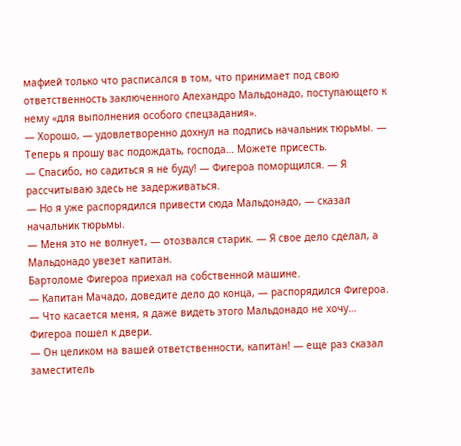мафией только что расписался в том, что принимает под свою ответственность заключенного Алехандро Мальдонадо, поступающего к нему «для выполнения особого спецзадания».
— Хорошо, — удовлетворенно дохнул на подпись начальник тюрьмы. — Теперь я прошу вас подождать, господа… Можете присесть.
— Спасибо, но садиться я не буду! — Фигероа поморщился. — Я рассчитываю здесь не задерживаться.
— Но я уже распорядился привести сюда Мальдонадо, — сказал начальник тюрьмы.
— Меня это не волнует, — отозвался старик. — Я свое дело сделал, а Мальдонадо увезет капитан.
Бартоломе Фигероа приехал на собственной машине.
— Капитан Мачадо, доведите дело до конца, — распорядился Фигероа. — Что касается меня, я даже видеть этого Мальдонадо не хочу…
Фигероа пошел к двери.
— Он целиком на вашей ответственности, капитан! — еще раз сказал заместитель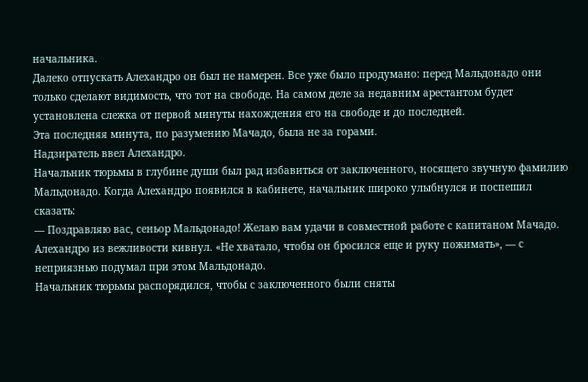начальника.
Далеко отпускать Алехандро он был не намерен. Все уже было продумано: перед Мальдонадо они только сделают видимость, что тот на свободе. На самом деле за недавним арестантом будет установлена слежка от первой минуты нахождения его на свободе и до последней.
Эта последняя минута, по разумению Мачадо, была не за горами.
Надзиратель ввел Алехандро.
Начальник тюрьмы в глубине души был рад избавиться от заключенного, носящего звучную фамилию Мальдонадо. Когда Алехандро появился в кабинете, начальник широко улыбнулся и поспешил сказать:
— Поздравляю вас, сеньор Мальдонадо! Желаю вам удачи в совместной работе с капитаном Мачадо.
Алехандро из вежливости кивнул. «Не хватало, чтобы он бросился еще и руку пожимать», — с неприязнью подумал при этом Мальдонадо.
Начальник тюрьмы распорядился, чтобы с заключенного были сняты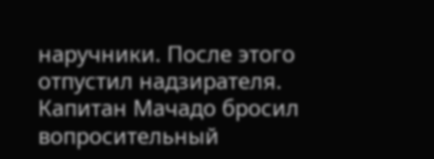наручники. После этого отпустил надзирателя.
Капитан Мачадо бросил вопросительный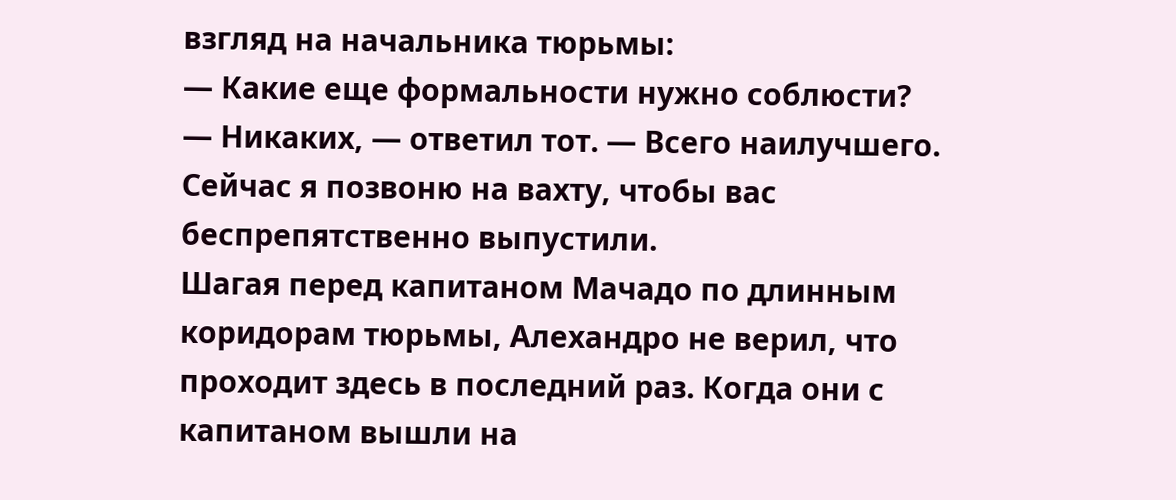взгляд на начальника тюрьмы:
— Какие еще формальности нужно соблюсти?
— Никаких, — ответил тот. — Всего наилучшего. Сейчас я позвоню на вахту, чтобы вас беспрепятственно выпустили.
Шагая перед капитаном Мачадо по длинным коридорам тюрьмы, Алехандро не верил, что проходит здесь в последний раз. Когда они с капитаном вышли на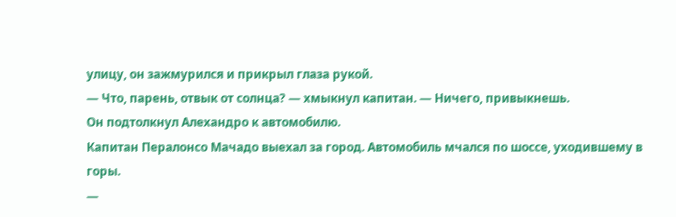улицу, он зажмурился и прикрыл глаза рукой.
— Что, парень, отвык от солнца? — хмыкнул капитан. — Ничего, привыкнешь.
Он подтолкнул Алехандро к автомобилю.
Капитан Пералонсо Мачадо выехал за город. Автомобиль мчался по шоссе, уходившему в горы.
—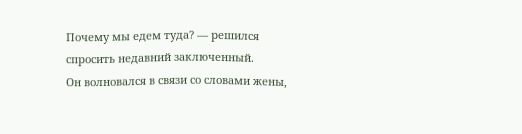Почему мы едем туда? — решился спросить недавний заключенный.
Он волновался в связи со словами жены,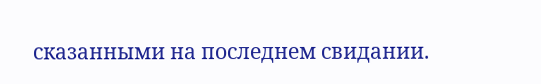сказанными на последнем свидании.